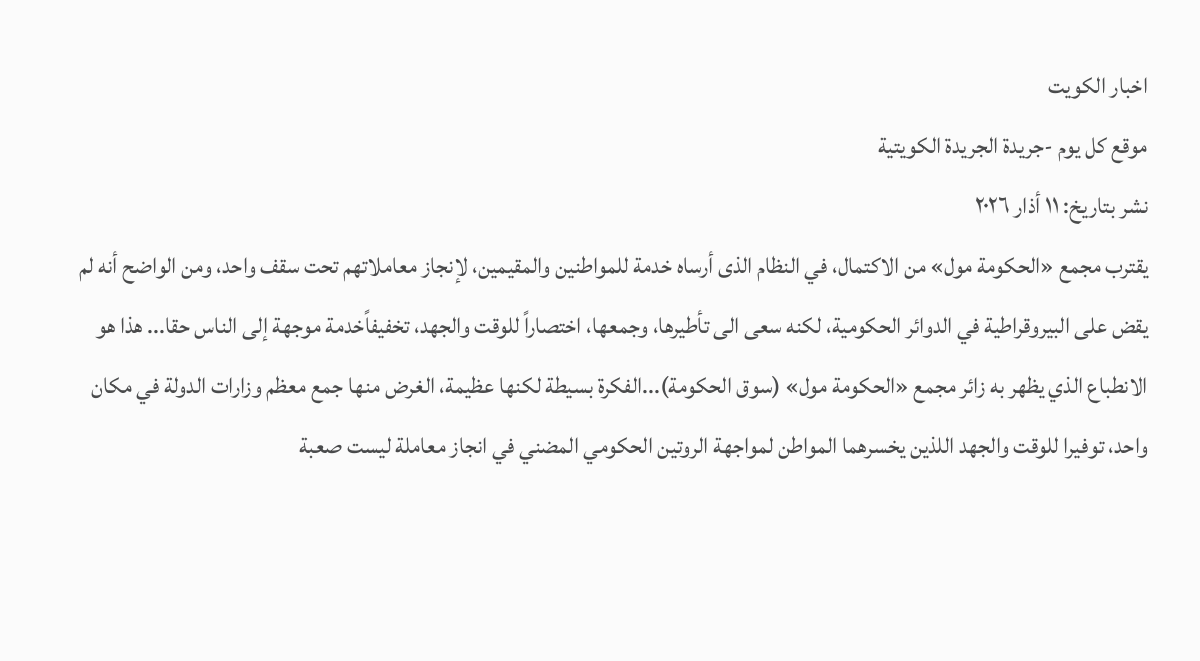اخبار الكويت
موقع كل يوم -جريدة الجريدة الكويتية
نشر بتاريخ: ١١ أذار ٢٠٢٦
يقترب مجمع «الحكومة مول» من الاكتمال، في النظام الذى أرساه خدمة للمواطنين والمقيمين، لإنجاز معاملاتهم تحت سقف واحد، ومن الواضح أنه لم يقض على البيروقراطية في الدوائر الحكومية، لكنه سعى الى تأطيرها، وجمعها، اختصاراً للوقت والجهد، تخفيفاًخدمة موجهة إلى الناس حقا... هذا هو الانطباع الذي يظهر به زائر مجمع «الحكومة مول» (سوق الحكومة)...الفكرة بسيطة لكنها عظيمة، الغرض منها جمع معظم وزارات الدولة في مكان واحد، توفيرا للوقت والجهد اللذين يخسرهما المواطن لمواجهة الروتين الحكومي المضني في انجاز معاملة ليست صعبة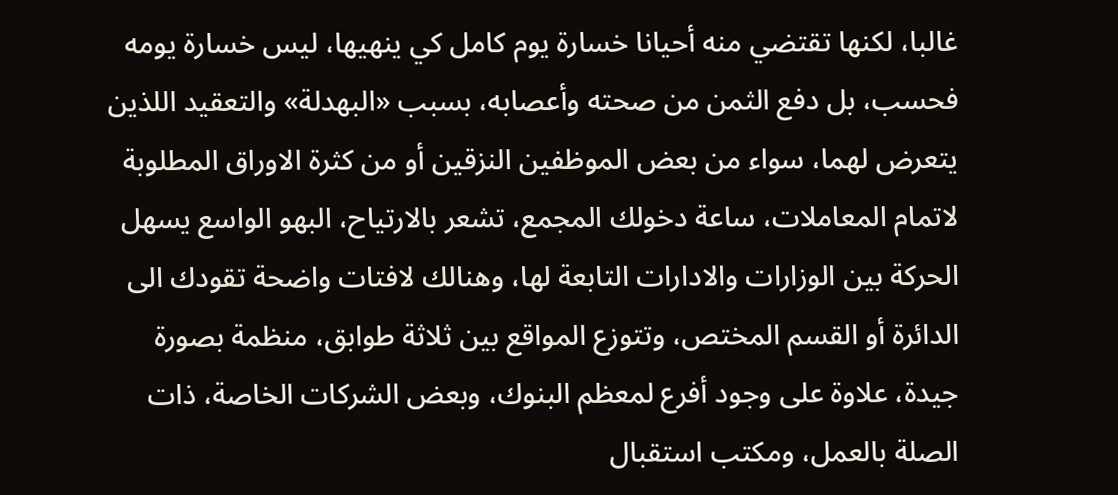غالبا، لكنها تقتضي منه أحيانا خسارة يوم كامل كي ينهيها، ليس خسارة يومه فحسب، بل دفع الثمن من صحته وأعصابه، بسبب «البهدلة» والتعقيد اللذين يتعرض لهما، سواء من بعض الموظفين النزقين أو من كثرة الاوراق المطلوبة لاتمام المعاملات، ساعة دخولك المجمع، تشعر بالارتياح، البهو الواسع يسهل الحركة بين الوزارات والادارات التابعة لها، وهنالك لافتات واضحة تقودك الى الدائرة أو القسم المختص، وتتوزع المواقع بين ثلاثة طوابق، منظمة بصورة جيدة، علاوة على وجود أفرع لمعظم البنوك، وبعض الشركات الخاصة، ذات الصلة بالعمل، ومكتب استقبال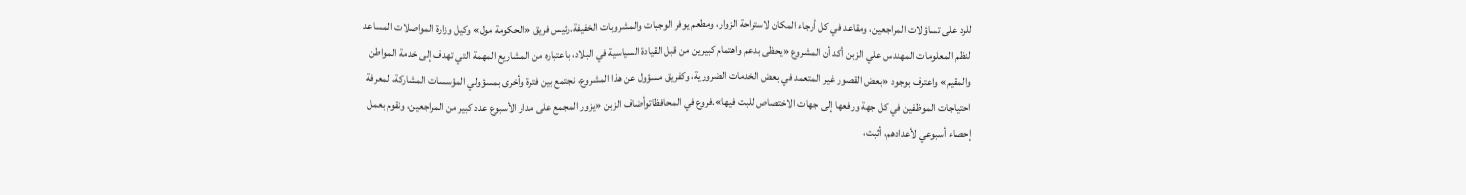للرد على تساؤلات المراجعين، ومقاعد في كل أرجاء المكان لاستراحة الزوار، ومطعم يوفر الوجبات والمشروبات الخفيفة.رئيس فريق «الحكومة مول» وكيل وزارة المواصلات المساعد لنظم المعلومات المهندس علي الزبن أكد أن المشروع «يحظى بدعم واهتمام كبيرين من قبل القيادة السياسية في البلاد، باعتباره من المشاريع المهمة التي تهدف إلى خدمة المواطن والمقيم» واعترف بوجود «بعض القصور غير المتعمد في بعض الخدمات الضرورية، وكفريق مسؤول عن هذا المشروع، نجتمع بين فترة وأخرى بمسؤولي المؤسسات المشاركة، لمعرفة احتياجات الموظفين في كل جهة ورفعها إلى جهات الاختصاص للبت فيها».فروع في المحافظاتوأضاف الزبن «يزور المجمع على مدار الأسبوع عدد كبير من المراجعين، ونقوم بعمل إحصاء أسبوعي لأعدادهم، أثبت،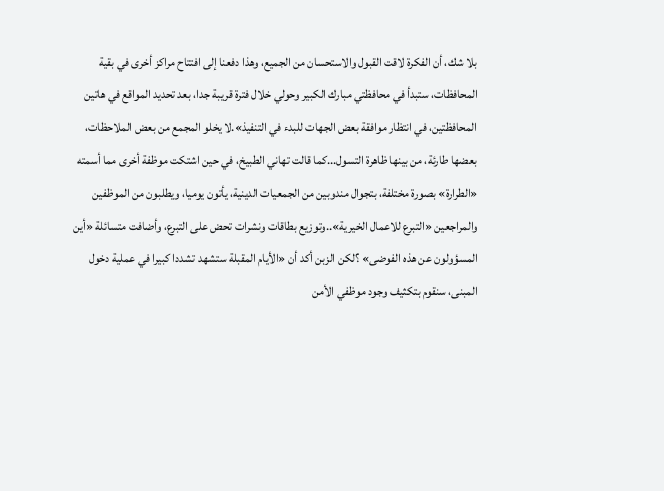بلا شك، أن الفكرة لاقت القبول والاستحسان من الجميع، وهذا دفعنا إلى افتتاح مراكز أخرى في بقية المحافظات، ستبدأ في محافظتي مبارك الكبير وحولي خلال فترة قريبة جدا، بعد تحديد المواقع في هاتين المحافظتين، في انتظار موافقة بعض الجهات للبدء في التنفيذ».لا يخلو المجمع من بعض الملاحظات، بعضها طارئة، من بينها ظاهرة التسول...كما قالت تهاني الطبيخ، في حين اشتكت موظفة أخرى مما أسمته «الطرارة» بصورة مختلفة، بتجوال مندوبين من الجمعيات الدينية، يأتون يوميا، ويطلبون من الموظفين والمراجعين «التبرع للاعمال الخيرية»..وتوزيع بطاقات ونشرات تحض على التبرع، وأضافت متسائلة «أين المسؤولون عن هذه الفوضى» ؟لكن الزبن أكد أن «الأيام المقبلة ستشهد تشددا كبيرا في عملية دخول المبنى، سنقوم بتكثيف وجود موظفي الأمن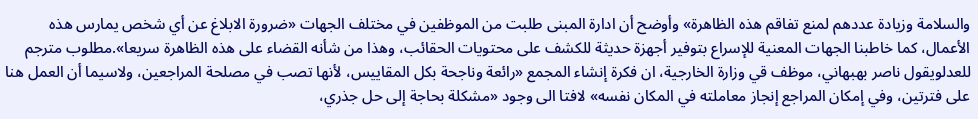والسلامة وزيادة عددهم لمنع تفاقم هذه الظاهرة» وأوضح أن ادارة المبنى طلبت من الموظفين في مختلف الجهات «ضرورة الابلاغ عن أي شخص يمارس هذه الأعمال، كما خاطبنا الجهات المعنية للإسراع بتوفير أجهزة حديثة للكشف على محتويات الحقائب، وهذا من شأنه القضاء على هذه الظاهرة سريعا».مطلوب مترجم للعدلويقول ناصر بهبهاني، موظف قي وزارة الخارجية، ان فكرة إنشاء المجمع «رائعة وناجحة بكل المقاييس، لأنها تصب في مصلحة المراجعين، ولاسيما أن العمل هنا على فترتين، وفي إمكان المراجع إنجاز معاملته في المكان نفسه» لافتا الى وجود «مشكلة بحاجة إلى حل جذري،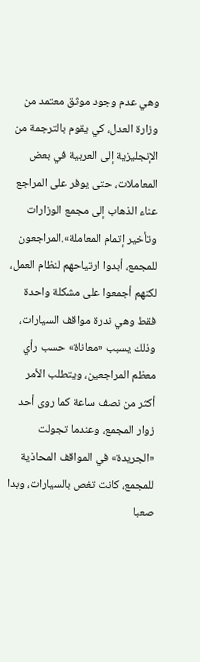وهي عدم وجود موثق معتمد من وزارة العدل، كي يقوم بالترجمة من الإنجليزية إلى العربية في بعض المعاملات، حتى يوفر على المراجع عناء الذهاب إلى مجمع الوزارات وتأخير إتمام المعاملة».المراجعون للمجمع، أبدوا ارتياحهم لنظام العمل، لكنهم أجمعوا على مشكلة واحدة فقط وهي ندرة مواقف السيارات، وذلك يسبب «معاناة» حسب رأي معظم المراجعين، ويتطلب الأمر أكثر من نصف ساعة كما روى أحد زوار المجمع، وعندما تجولت «الجريدة» في المواقف المحاذية للمجمع، كانت تغص بالسيارات، وبدا صعبا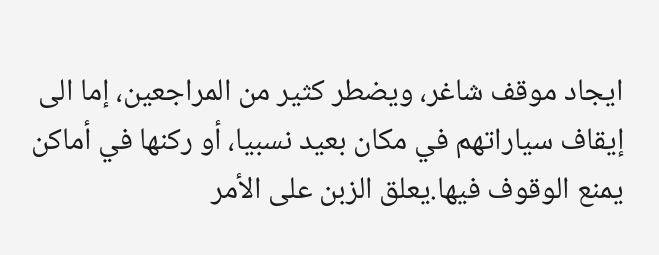ايجاد موقف شاغر، ويضطر كثير من المراجعين، إما الى إيقاف سياراتهم في مكان بعيد نسبيا، أو ركنها في أماكن يمنع الوقوف فيها.يعلق الزبن على الأمر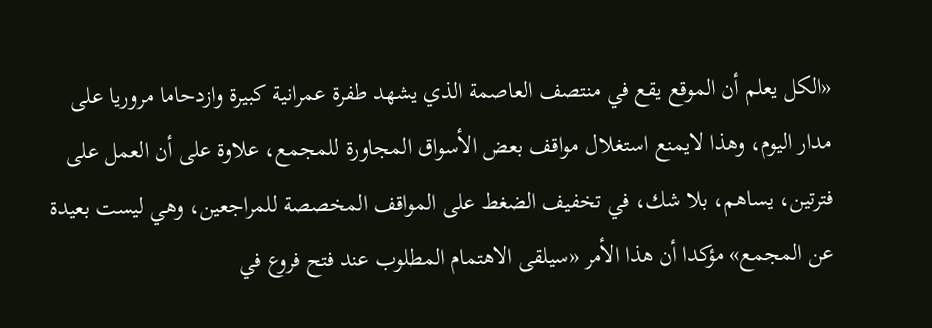«الكل يعلم أن الموقع يقع في منتصف العاصمة الذي يشهد طفرة عمرانية كبيرة وازدحاما مروريا على مدار اليوم، وهذا لايمنع استغلال مواقف بعض الأسواق المجاورة للمجمع، علاوة على أن العمل على فترتين، يساهم، بلا شك، في تخفيف الضغط على المواقف المخصصة للمراجعين، وهي ليست بعيدة عن المجمع» مؤكدا أن هذا الأمر «سيلقى الاهتمام المطلوب عند فتح فروع في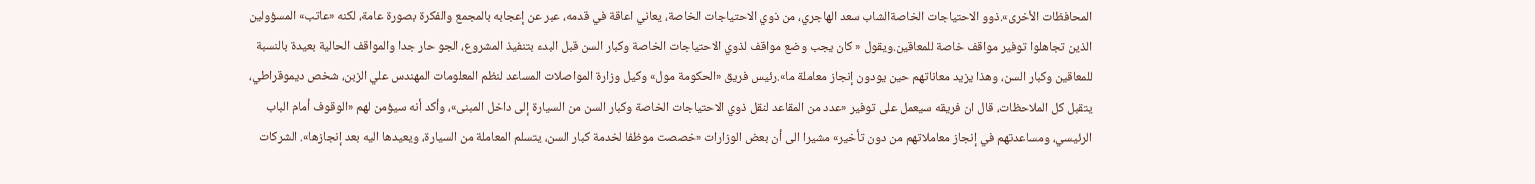المحافظات الأخرى».ذوو الاحتياجات الخاصةالشاب سعد الهاجري، من ذوي الاحتياجات الخاصة، يعاني اعاقة في قدمه، عبر عن إعجابه بالمجمع والفكرة بصورة عامة، لكنه «عاتب» المسؤولين الذين تجاهلوا توفير مواقف خاصة للمعاقين.ويقول « كان يجب وضع مواقف لذوي الاحتياجات الخاصة وكبار السن قبل البدء بتنفيذ المشروع، الجو حار جدا والمواقف الحالية بعيدة بالنسبة للمعاقين وكبار السن، وهذا يزيد معاناتهم حين يودون إنجاز معاملة ما».رئيس فريق «الحكومة مول» وكيل وزارة المواصلات المساعد لنظم المعلومات المهندس علي الزبن، شخص ديموقراطي، يتقبل كل الملاحظات، قال ان فريقه سيعمل على توفير «عدد من المقاعد لنقل ذوي الاحتياجات الخاصة وكبار السن من السيارة إلى داخل المبنى»، وأكد أنه سيؤمن لهم «الوقوف أمام الباب الرئيسي، ومساعدتهم في إنجاز معاملاتهم من دون تأخير» مشيرا الى أن بعض الوزارات «خصصت موظفا لخدمة كبار السن، يتسلم المعاملة من السيارة، ويعيدها اليه بعد إنجازها». الشركات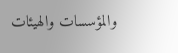والمؤسسات والهيئات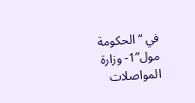في “الحكومة مول”1- وزارة المواصلات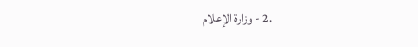.2 - وزارة الإعلام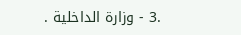.3 - وزارة الداخلية .